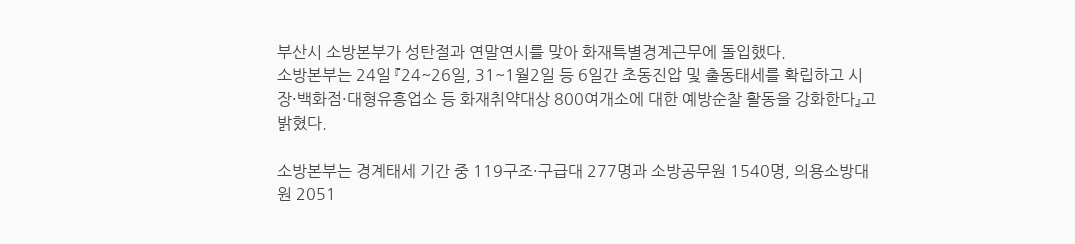부산시 소방본부가 성탄절과 연말연시를 맞아 화재특별경계근무에 돌입했다.
소방본부는 24일 『24~26일, 31~1월2일 등 6일간 초동진압 및 출동태세를 확립하고 시장·백화점·대형유흥업소 등 화재취약대상 800여개소에 대한 예방순찰 활동을 강화한다』고 밝혔다.

소방본부는 경계태세 기간 중 119구조·구급대 277명과 소방공무원 1540명, 의용소방대원 2051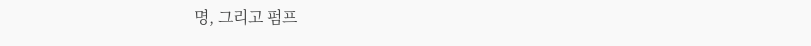명, 그리고 펌프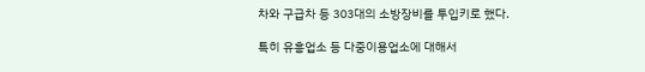차와 구급차 등 303대의 소방장비를 투입키로 했다.

특히 유흥업소 등 다중이용업소에 대해서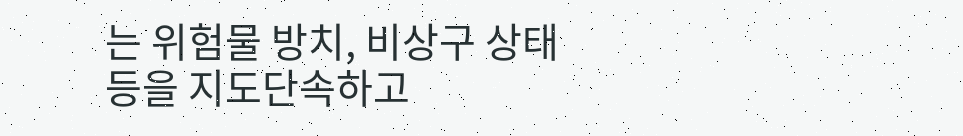는 위험물 방치, 비상구 상태 등을 지도단속하고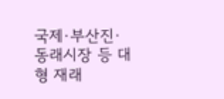국제·부산진·동래시장 등 대형 재래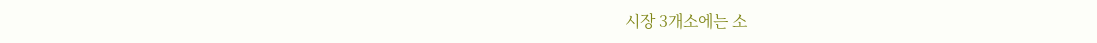시장 3개소에는 소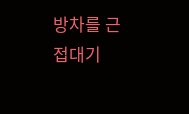방차를 근접대기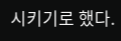시키기로 했다.